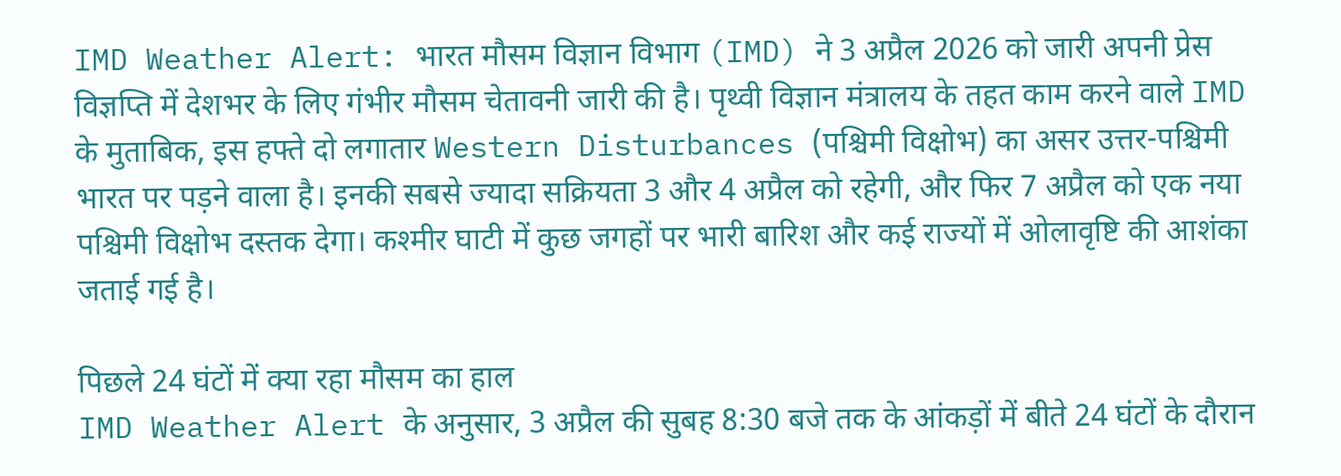IMD Weather Alert: भारत मौसम विज्ञान विभाग (IMD) ने 3 अप्रैल 2026 को जारी अपनी प्रेस विज्ञप्ति में देशभर के लिए गंभीर मौसम चेतावनी जारी की है। पृथ्वी विज्ञान मंत्रालय के तहत काम करने वाले IMD के मुताबिक, इस हफ्ते दो लगातार Western Disturbances (पश्चिमी विक्षोभ) का असर उत्तर-पश्चिमी भारत पर पड़ने वाला है। इनकी सबसे ज्यादा सक्रियता 3 और 4 अप्रैल को रहेगी, और फिर 7 अप्रैल को एक नया पश्चिमी विक्षोभ दस्तक देगा। कश्मीर घाटी में कुछ जगहों पर भारी बारिश और कई राज्यों में ओलावृष्टि की आशंका जताई गई है।

पिछले 24 घंटों में क्या रहा मौसम का हाल
IMD Weather Alert के अनुसार, 3 अप्रैल की सुबह 8:30 बजे तक के आंकड़ों में बीते 24 घंटों के दौरान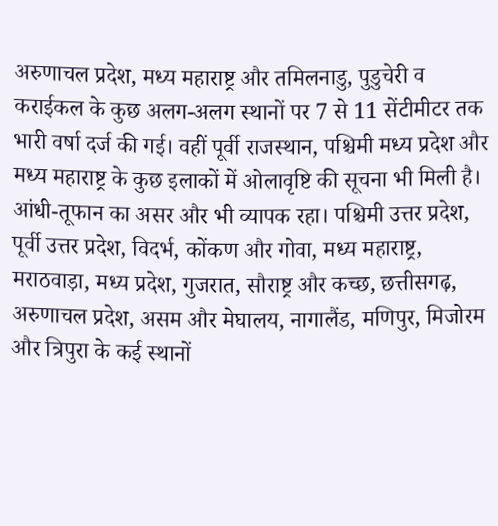अरुणाचल प्रदेश, मध्य महाराष्ट्र और तमिलनाडु, पुडुचेरी व कराईकल के कुछ अलग-अलग स्थानों पर 7 से 11 सेंटीमीटर तक भारी वर्षा दर्ज की गई। वहीं पूर्वी राजस्थान, पश्चिमी मध्य प्रदेश और मध्य महाराष्ट्र के कुछ इलाकों में ओलावृष्टि की सूचना भी मिली है।
आंधी-तूफान का असर और भी व्यापक रहा। पश्चिमी उत्तर प्रदेश, पूर्वी उत्तर प्रदेश, विदर्भ, कोंकण और गोवा, मध्य महाराष्ट्र, मराठवाड़ा, मध्य प्रदेश, गुजरात, सौराष्ट्र और कच्छ, छत्तीसगढ़, अरुणाचल प्रदेश, असम और मेघालय, नागालैंड, मणिपुर, मिजोरम और त्रिपुरा के कई स्थानों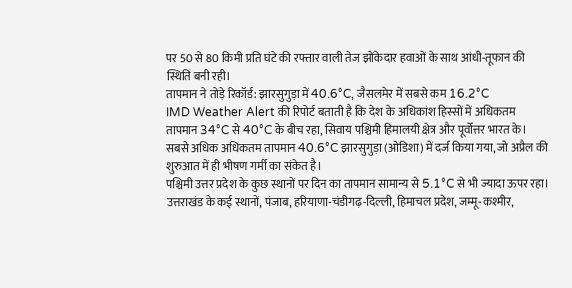पर 50 से 80 किमी प्रति घंटे की रफ्तार वाली तेज झोंकेदार हवाओं के साथ आंधी-तूफान की स्थिति बनी रही।
तापमान ने तोड़े रिकॉर्ड: झारसुगुड़ा में 40.6°C, जैसलमेर में सबसे कम 16.2°C
IMD Weather Alert की रिपोर्ट बताती है कि देश के अधिकांश हिस्सों में अधिकतम तापमान 34°C से 40°C के बीच रहा, सिवाय पश्चिमी हिमालयी क्षेत्र और पूर्वोत्तर भारत के। सबसे अधिक अधिकतम तापमान 40.6°C झारसुगुड़ा (ओडिशा) में दर्ज किया गया, जो अप्रैल की शुरुआत में ही भीषण गर्मी का संकेत है।
पश्चिमी उत्तर प्रदेश के कुछ स्थानों पर दिन का तापमान सामान्य से 5.1°C से भी ज्यादा ऊपर रहा। उत्तराखंड के कई स्थानों, पंजाब, हरियाणा-चंडीगढ़-दिल्ली, हिमाचल प्रदेश, जम्मू-कश्मीर,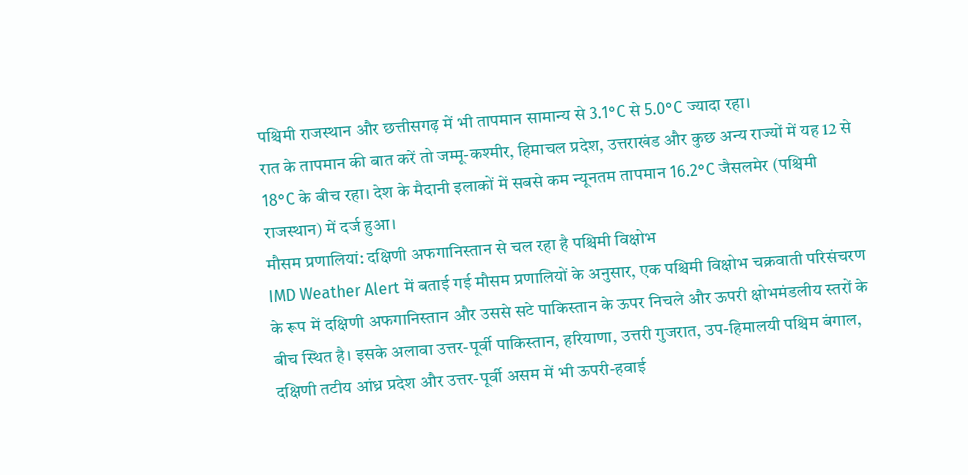पश्चिमी राजस्थान और छत्तीसगढ़ में भी तापमान सामान्य से 3.1°C से 5.0°C ज्यादा रहा।
रात के तापमान की बात करें तो जम्मू-कश्मीर, हिमाचल प्रदेश, उत्तराखंड और कुछ अन्य राज्यों में यह 12 से 18°C के बीच रहा। देश के मैदानी इलाकों में सबसे कम न्यूनतम तापमान 16.2°C जैसलमेर (पश्चिमी राजस्थान) में दर्ज हुआ।
मौसम प्रणालियां: दक्षिणी अफगानिस्तान से चल रहा है पश्चिमी विक्षोभ
IMD Weather Alert में बताई गई मौसम प्रणालियों के अनुसार, एक पश्चिमी विक्षोभ चक्रवाती परिसंचरण के रूप में दक्षिणी अफगानिस्तान और उससे सटे पाकिस्तान के ऊपर निचले और ऊपरी क्षोभमंडलीय स्तरों के बीच स्थित है। इसके अलावा उत्तर-पूर्वी पाकिस्तान, हरियाणा, उत्तरी गुजरात, उप-हिमालयी पश्चिम बंगाल, दक्षिणी तटीय आंध्र प्रदेश और उत्तर-पूर्वी असम में भी ऊपरी-हवाई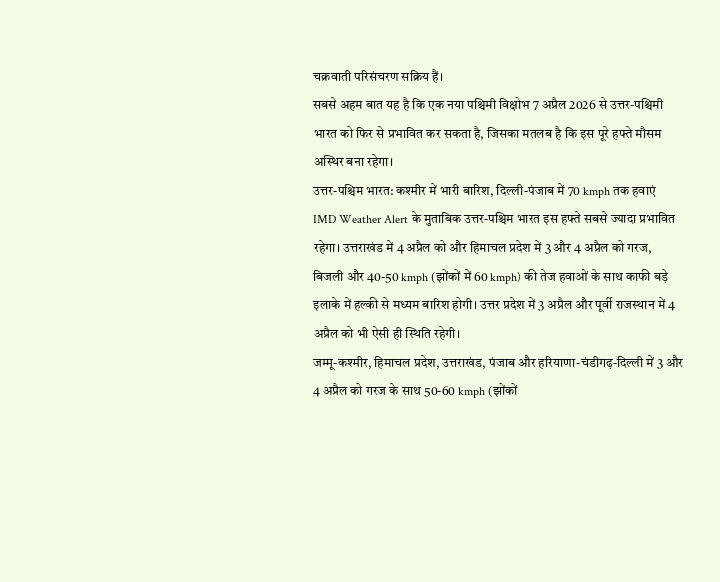चक्रवाती परिसंचरण सक्रिय हैं।
सबसे अहम बात यह है कि एक नया पश्चिमी विक्षोभ 7 अप्रैल 2026 से उत्तर-पश्चिमी भारत को फिर से प्रभावित कर सकता है, जिसका मतलब है कि इस पूरे हफ्ते मौसम अस्थिर बना रहेगा।
उत्तर-पश्चिम भारत: कश्मीर में भारी बारिश, दिल्ली-पंजाब में 70 kmph तक हवाएं
IMD Weather Alert के मुताबिक उत्तर-पश्चिम भारत इस हफ्ते सबसे ज्यादा प्रभावित रहेगा। उत्तराखंड में 4 अप्रैल को और हिमाचल प्रदेश में 3 और 4 अप्रैल को गरज, बिजली और 40-50 kmph (झोंकों में 60 kmph) की तेज हवाओं के साथ काफी बड़े इलाके में हल्की से मध्यम बारिश होगी। उत्तर प्रदेश में 3 अप्रैल और पूर्वी राजस्थान में 4 अप्रैल को भी ऐसी ही स्थिति रहेगी।
जम्मू-कश्मीर, हिमाचल प्रदेश, उत्तराखंड, पंजाब और हरियाणा-चंडीगढ़-दिल्ली में 3 और 4 अप्रैल को गरज के साथ 50-60 kmph (झोंकों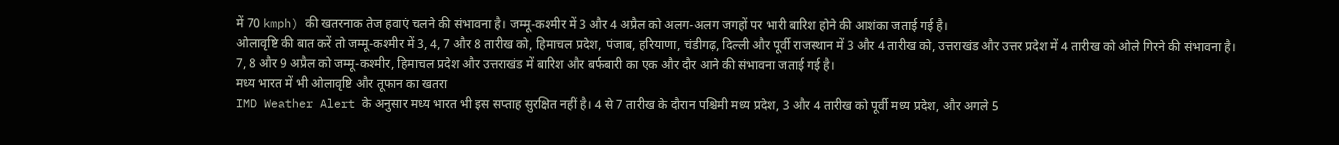में 70 kmph) की खतरनाक तेज हवाएं चलने की संभावना है। जम्मू-कश्मीर में 3 और 4 अप्रैल को अलग-अलग जगहों पर भारी बारिश होने की आशंका जताई गई है।
ओलावृष्टि की बात करें तो जम्मू-कश्मीर में 3, 4, 7 और 8 तारीख को, हिमाचल प्रदेश, पंजाब, हरियाणा, चंडीगढ़, दिल्ली और पूर्वी राजस्थान में 3 और 4 तारीख को, उत्तराखंड और उत्तर प्रदेश में 4 तारीख को ओले गिरने की संभावना है।
7, 8 और 9 अप्रैल को जम्मू-कश्मीर, हिमाचल प्रदेश और उत्तराखंड में बारिश और बर्फबारी का एक और दौर आने की संभावना जताई गई है।
मध्य भारत में भी ओलावृष्टि और तूफान का खतरा
IMD Weather Alert के अनुसार मध्य भारत भी इस सप्ताह सुरक्षित नहीं है। 4 से 7 तारीख के दौरान पश्चिमी मध्य प्रदेश, 3 और 4 तारीख को पूर्वी मध्य प्रदेश, और अगले 5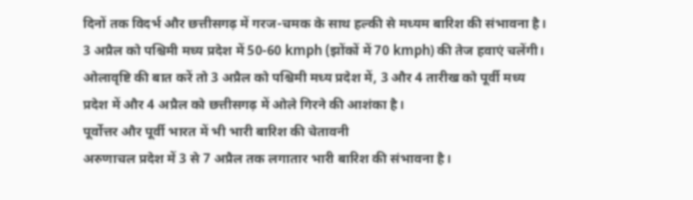दिनों तक विदर्भ और छत्तीसगढ़ में गरज-चमक के साथ हल्की से मध्यम बारिश की संभावना है।
3 अप्रैल को पश्चिमी मध्य प्रदेश में 50-60 kmph (झोंकों में 70 kmph) की तेज हवाएं चलेंगी। ओलावृष्टि की बात करें तो 3 अप्रैल को पश्चिमी मध्य प्रदेश में, 3 और 4 तारीख को पूर्वी मध्य प्रदेश में और 4 अप्रैल को छत्तीसगढ़ में ओले गिरने की आशंका है।
पूर्वोत्तर और पूर्वी भारत में भी भारी बारिश की चेतावनी
अरुणाचल प्रदेश में 3 से 7 अप्रैल तक लगातार भारी बारिश की संभावना है।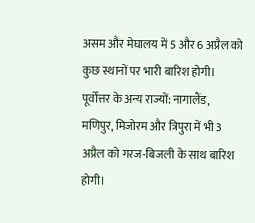असम और मेघालय में 5 और 6 अप्रैल को कुछ स्थानों पर भारी बारिश होगी। पूर्वोत्तर के अन्य राज्यों: नागालैंड, मणिपुर, मिजोरम और त्रिपुरा में भी 3 अप्रैल को गरज-बिजली के साथ बारिश होगी।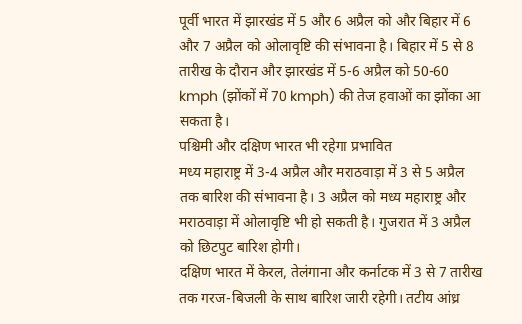पूर्वी भारत में झारखंड में 5 और 6 अप्रैल को और बिहार में 6 और 7 अप्रैल को ओलावृष्टि की संभावना है। बिहार में 5 से 8 तारीख के दौरान और झारखंड में 5-6 अप्रैल को 50-60 kmph (झोंकों में 70 kmph) की तेज हवाओं का झोंका आ सकता है।
पश्चिमी और दक्षिण भारत भी रहेगा प्रभावित
मध्य महाराष्ट्र में 3-4 अप्रैल और मराठवाड़ा में 3 से 5 अप्रैल तक बारिश की संभावना है। 3 अप्रैल को मध्य महाराष्ट्र और मराठवाड़ा में ओलावृष्टि भी हो सकती है। गुजरात में 3 अप्रैल को छिटपुट बारिश होगी।
दक्षिण भारत में केरल, तेलंगाना और कर्नाटक में 3 से 7 तारीख तक गरज-बिजली के साथ बारिश जारी रहेगी। तटीय आंध्र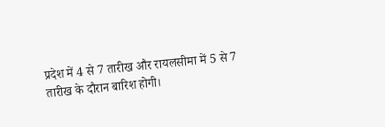प्रदेश में 4 से 7 तारीख और रायलसीमा में 5 से 7 तारीख के दौरान बारिश होगी।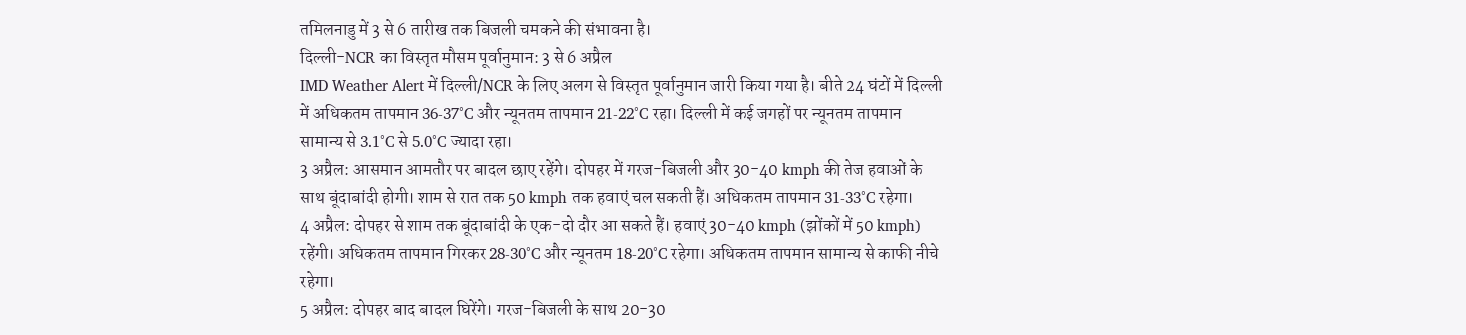तमिलनाडु में 3 से 6 तारीख तक बिजली चमकने की संभावना है।
दिल्ली-NCR का विस्तृत मौसम पूर्वानुमान: 3 से 6 अप्रैल
IMD Weather Alert में दिल्ली/NCR के लिए अलग से विस्तृत पूर्वानुमान जारी किया गया है। बीते 24 घंटों में दिल्ली में अधिकतम तापमान 36-37°C और न्यूनतम तापमान 21-22°C रहा। दिल्ली में कई जगहों पर न्यूनतम तापमान सामान्य से 3.1°C से 5.0°C ज्यादा रहा।
3 अप्रैल: आसमान आमतौर पर बादल छाए रहेंगे। दोपहर में गरज-बिजली और 30-40 kmph की तेज हवाओं के साथ बूंदाबांदी होगी। शाम से रात तक 50 kmph तक हवाएं चल सकती हैं। अधिकतम तापमान 31-33°C रहेगा।
4 अप्रैल: दोपहर से शाम तक बूंदाबांदी के एक-दो दौर आ सकते हैं। हवाएं 30-40 kmph (झोंकों में 50 kmph) रहेंगी। अधिकतम तापमान गिरकर 28-30°C और न्यूनतम 18-20°C रहेगा। अधिकतम तापमान सामान्य से काफी नीचे रहेगा।
5 अप्रैल: दोपहर बाद बादल घिरेंगे। गरज-बिजली के साथ 20-30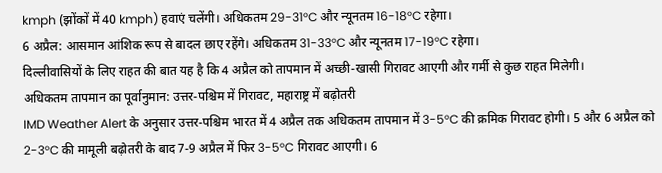kmph (झोंकों में 40 kmph) हवाएं चलेंगी। अधिकतम 29-31°C और न्यूनतम 16-18°C रहेगा।
6 अप्रैल: आसमान आंशिक रूप से बादल छाए रहेंगे। अधिकतम 31-33°C और न्यूनतम 17-19°C रहेगा।
दिल्लीवासियों के लिए राहत की बात यह है कि 4 अप्रैल को तापमान में अच्छी-खासी गिरावट आएगी और गर्मी से कुछ राहत मिलेगी।
अधिकतम तापमान का पूर्वानुमान: उत्तर-पश्चिम में गिरावट, महाराष्ट्र में बढ़ोतरी
IMD Weather Alert के अनुसार उत्तर-पश्चिम भारत में 4 अप्रैल तक अधिकतम तापमान में 3-5°C की क्रमिक गिरावट होगी। 5 और 6 अप्रैल को 2-3°C की मामूली बढ़ोतरी के बाद 7-9 अप्रैल में फिर 3-5°C गिरावट आएगी। 6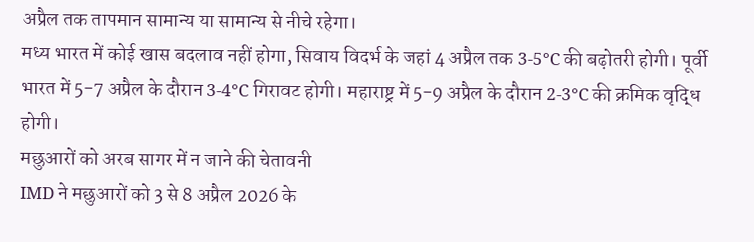अप्रैल तक तापमान सामान्य या सामान्य से नीचे रहेगा।
मध्य भारत में कोई खास बदलाव नहीं होगा, सिवाय विदर्भ के जहां 4 अप्रैल तक 3-5°C की बढ़ोतरी होगी। पूर्वी भारत में 5-7 अप्रैल के दौरान 3-4°C गिरावट होगी। महाराष्ट्र में 5-9 अप्रैल के दौरान 2-3°C की क्रमिक वृद्धि होगी।
मछुआरों को अरब सागर में न जाने की चेतावनी
IMD ने मछुआरों को 3 से 8 अप्रैल 2026 के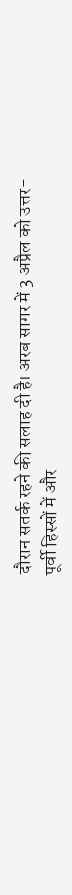दौरान सतर्क रहने की सलाह दी है। अरब सागर में 3 अप्रैल को उत्तर-पूर्वी हिस्सों में और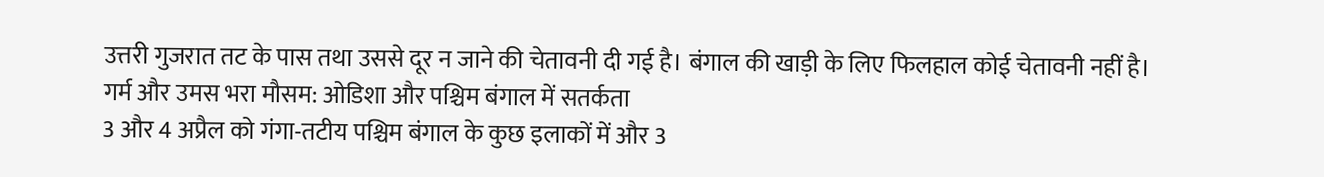उत्तरी गुजरात तट के पास तथा उससे दूर न जाने की चेतावनी दी गई है। बंगाल की खाड़ी के लिए फिलहाल कोई चेतावनी नहीं है।
गर्म और उमस भरा मौसम: ओडिशा और पश्चिम बंगाल में सतर्कता
3 और 4 अप्रैल को गंगा-तटीय पश्चिम बंगाल के कुछ इलाकों में और 3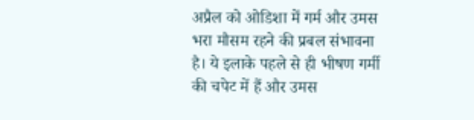अप्रैल को ओडिशा में गर्म और उमस भरा मौसम रहने की प्रबल संभावना है। ये इलाके पहले से ही भीषण गर्मी की चपेट में हैं और उमस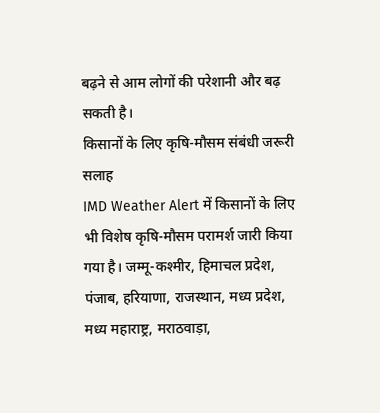बढ़ने से आम लोगों की परेशानी और बढ़ सकती है।
किसानों के लिए कृषि-मौसम संबंधी जरूरी सलाह
IMD Weather Alert में किसानों के लिए भी विशेष कृषि-मौसम परामर्श जारी किया गया है। जम्मू-कश्मीर, हिमाचल प्रदेश, पंजाब, हरियाणा, राजस्थान, मध्य प्रदेश, मध्य महाराष्ट्र, मराठवाड़ा,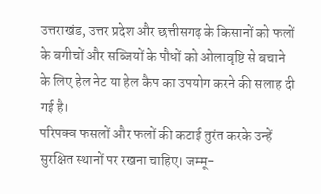उत्तराखंड, उत्तर प्रदेश और छत्तीसगढ़ के किसानों को फलों के बगीचों और सब्जियों के पौधों को ओलावृष्टि से बचाने के लिए हेल नेट या हेल कैप का उपयोग करने की सलाह दी गई है।
परिपक्व फसलों और फलों की कटाई तुरंत करके उन्हें सुरक्षित स्थानों पर रखना चाहिए। जम्मू-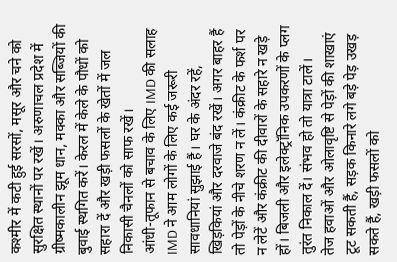कश्मीर में कटी हुई सरसों, मसूर और चने को सुरक्षित स्थानों पर रखें। अरुणाचल प्रदेश में ग्रीष्मकालीन झूम धान, मक्का और सब्जियों की बुवाई स्थगित करें। केरल में केले के पौधों को सहारा दें और खड़ी फसलों के खेतों में जल निकासी चैनलों को साफ रखें।
आंधी-तूफान से बचाव के लिए IMD की सलाह
IMD ने आम लोगों के लिए कई जरूरी सावधानियां सुझाई हैं। घर के अंदर रहें, खिड़कियां और दरवाजे बंद रखें। अगर बाहर हैं तो पेड़ों के नीचे शरण न लें। कंक्रीट के फर्श पर न लेटें और कंक्रीट की दीवारों के सहारे न खड़े हों। बिजली और इलेक्ट्रॉनिक उपकरणों के प्लग तुरंत निकाल दें। संभव हो तो यात्रा टालें।
तेज हवाओं और ओलावृष्टि से पेड़ों की शाखाएं टूट सकती हैं, सड़क किनारे लगे बड़े पेड़ उखड़ सकते हैं, खड़ी फसलों को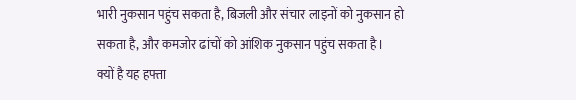भारी नुकसान पहुंच सकता है, बिजली और संचार लाइनों को नुकसान हो सकता है, और कमजोर ढांचों को आंशिक नुकसान पहुंच सकता है।
क्यों है यह हफ्ता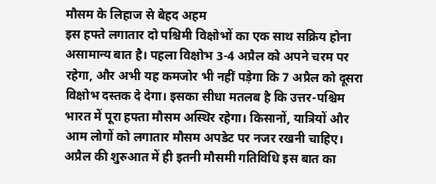मौसम के लिहाज से बेहद अहम
इस हफ्ते लगातार दो पश्चिमी विक्षोभों का एक साथ सक्रिय होना असामान्य बात है। पहला विक्षोभ 3-4 अप्रैल को अपने चरम पर रहेगा, और अभी यह कमजोर भी नहीं पड़ेगा कि 7 अप्रैल को दूसरा विक्षोभ दस्तक दे देगा। इसका सीधा मतलब है कि उत्तर-पश्चिम भारत में पूरा हफ्ता मौसम अस्थिर रहेगा। किसानों, यात्रियों और आम लोगों को लगातार मौसम अपडेट पर नजर रखनी चाहिए। अप्रैल की शुरुआत में ही इतनी मौसमी गतिविधि इस बात का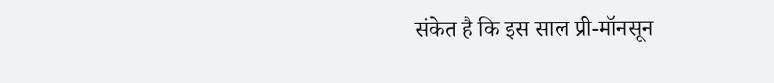संकेत है कि इस साल प्री-मॉनसून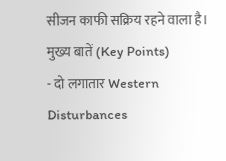सीजन काफी सक्रिय रहने वाला है।
मुख्य बातें (Key Points)
- दो लगातार Western Disturbances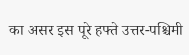का असर इस पूरे हफ्ते उत्तर-पश्चिमी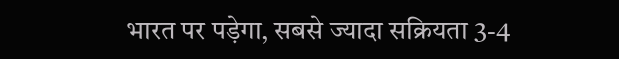भारत पर पड़ेगा, सबसे ज्यादा सक्रियता 3-4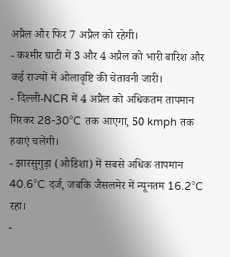अप्रैल और फिर 7 अप्रैल को रहेगी।
- कश्मीर घाटी में 3 और 4 अप्रैल को भारी बारिश और कई राज्यों में ओलावृष्टि की चेतावनी जारी।
- दिल्ली-NCR में 4 अप्रैल को अधिकतम तापमान गिरकर 28-30°C तक आएगा, 50 kmph तक हवाएं चलेंगी।
- झारसुगुड़ा (ओडिशा) में सबसे अधिक तापमान 40.6°C दर्ज, जबकि जैसलमेर में न्यूनतम 16.2°C रहा।
-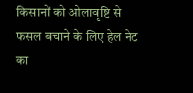किसानों को ओलावृष्टि से फसल बचाने के लिए हेल नेट का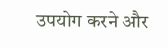उपयोग करने और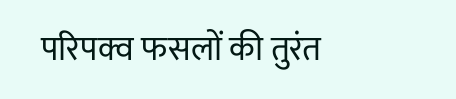परिपक्व फसलों की तुरंत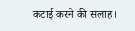कटाई करने की सलाह।